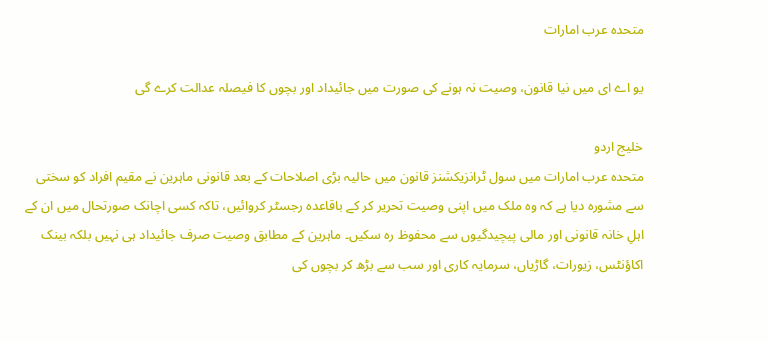متحدہ عرب امارات

یو اے ای میں نیا قانون، وصیت نہ ہونے کی صورت میں جائیداد اور بچوں کا فیصلہ عدالت کرے گی

خلیج اردو
متحدہ عرب امارات میں سول ٹرانزیکشنز قانون میں حالیہ بڑی اصلاحات کے بعد قانونی ماہرین نے مقیم افراد کو سختی سے مشورہ دیا ہے کہ وہ ملک میں اپنی وصیت تحریر کر کے باقاعدہ رجسٹر کروائیں، تاکہ کسی اچانک صورتحال میں ان کے اہلِ خانہ قانونی اور مالی پیچیدگیوں سے محفوظ رہ سکیں۔ ماہرین کے مطابق وصیت صرف جائیداد ہی نہیں بلکہ بینک اکاؤنٹس، زیورات، گاڑیاں، سرمایہ کاری اور سب سے بڑھ کر بچوں کی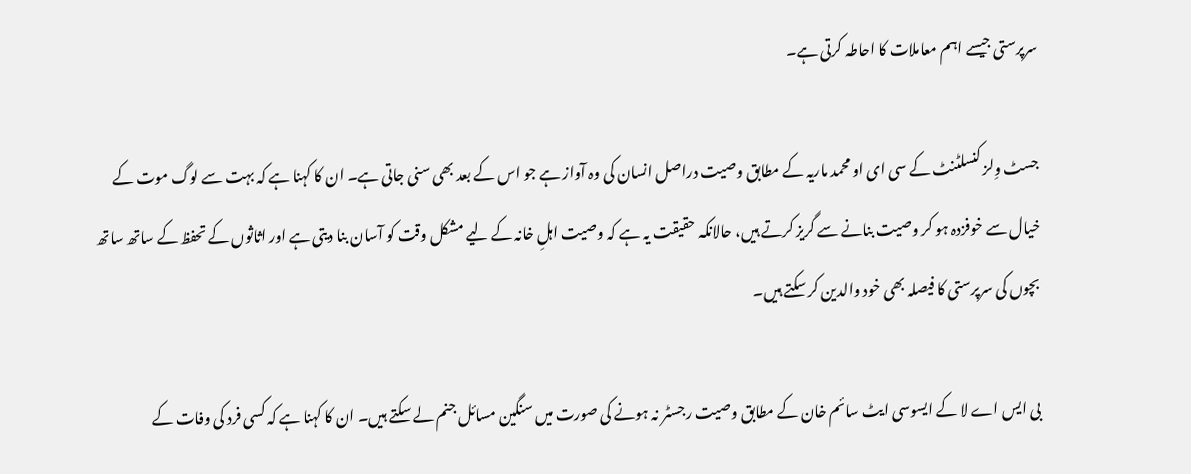سرپرستی جیسے اہم معاملات کا احاطہ کرتی ہے۔

جسٹ وِلز کنسلٹنٹ کے سی ای او محمد ماریہ کے مطابق وصیت دراصل انسان کی وہ آواز ہے جو اس کے بعد بھی سنی جاتی ہے۔ ان کا کہنا ہے کہ بہت سے لوگ موت کے خیال سے خوفزدہ ہو کر وصیت بنانے سے گریز کرتے ہیں، حالانکہ حقیقت یہ ہے کہ وصیت اہلِ خانہ کے لیے مشکل وقت کو آسان بنا دیتی ہے اور اثاثوں کے تحفظ کے ساتھ ساتھ بچوں کی سرپرستی کا فیصلہ بھی خود والدین کر سکتے ہیں۔

بی ایس اے لا کے ایسوسی ایٹ سائم خان کے مطابق وصیت رجسٹر نہ ہونے کی صورت میں سنگین مسائل جنم لے سکتے ہیں۔ ان کا کہنا ہے کہ کسی فرد کی وفات کے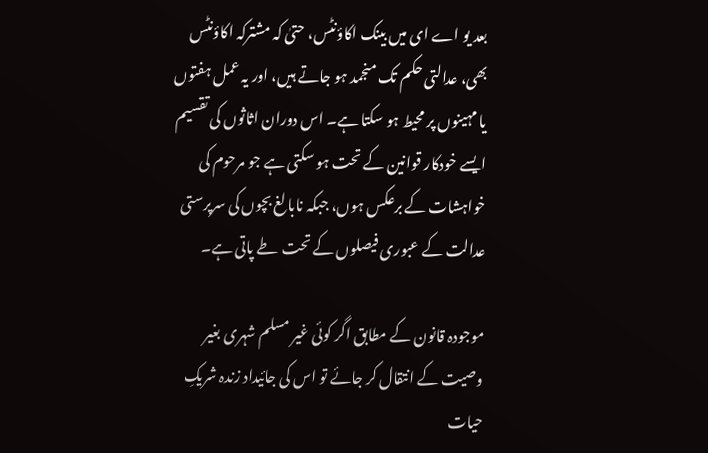بعد یو اے ای میں بینک اکاؤنٹس، حتیٰ کہ مشترکہ اکاؤنٹس بھی، عدالتی حکم تک منجمد ہو جاتے ہیں، اور یہ عمل ہفتوں یا مہینوں پر محیط ہو سکتا ہے۔ اس دوران اثاثوں کی تقسیم ایسے خودکار قوانین کے تحت ہو سکتی ہے جو مرحوم کی خواہشات کے برعکس ہوں، جبکہ نابالغ بچوں کی سرپرستی عدالت کے عبوری فیصلوں کے تحت طے پاتی ہے۔

موجودہ قانون کے مطابق اگر کوئی غیر مسلم شہری بغیر وصیت کے انتقال کر جائے تو اس کی جائیداد زندہ شریکِ حیات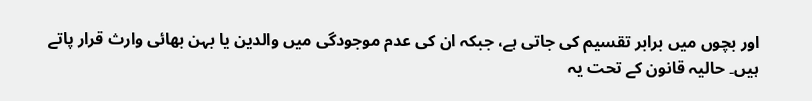اور بچوں میں برابر تقسیم کی جاتی ہے، جبکہ ان کی عدم موجودگی میں والدین یا بہن بھائی وارث قرار پاتے ہیں۔ حالیہ قانون کے تحت یہ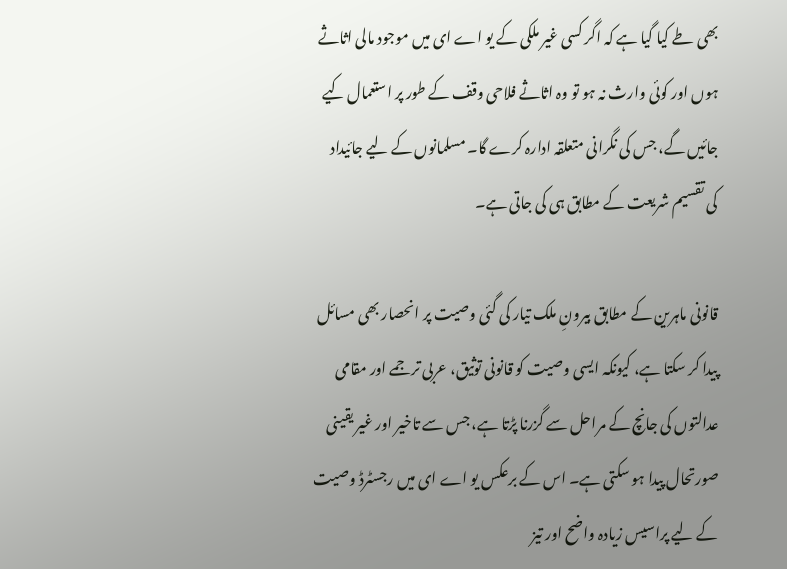بھی طے کیا گیا ہے کہ اگر کسی غیر ملکی کے یو اے ای میں موجود مالی اثاثے ہوں اور کوئی وارث نہ ہو تو وہ اثاثے فلاحی وقف کے طور پر استعمال کیے جائیں گے، جس کی نگرانی متعلقہ ادارہ کرے گا۔ مسلمانوں کے لیے جائیداد کی تقسیم شریعت کے مطابق ہی کی جاتی ہے۔

قانونی ماہرین کے مطابق بیرونِ ملک تیار کی گئی وصیت پر انحصار بھی مسائل پیدا کر سکتا ہے، کیونکہ ایسی وصیت کو قانونی توثیق، عربی ترجمے اور مقامی عدالتوں کی جانچ کے مراحل سے گزرنا پڑتا ہے، جس سے تاخیر اور غیر یقینی صورتحال پیدا ہو سکتی ہے۔ اس کے برعکس یو اے ای میں رجسٹرڈ وصیت کے لیے پراسیس زیادہ واضح اور تیز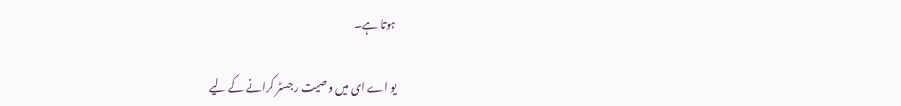ہوتا ہے۔

یو اے ای میں وصیت رجسٹر کرانے کے لیے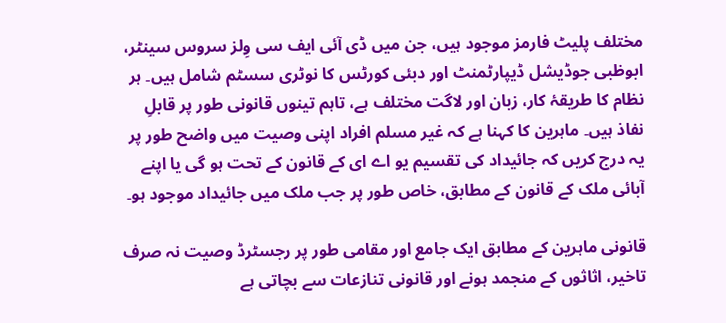مختلف پلیٹ فارمز موجود ہیں، جن میں ڈی آئی ایف سی وِلز سروس سینٹر، ابوظبی جوڈیشل ڈیپارٹمنٹ اور دبئی کورٹس کا نوٹری سسٹم شامل ہیں۔ ہر نظام کا طریقۂ کار، زبان اور لاگت مختلف ہے، تاہم تینوں قانونی طور پر قابلِ نفاذ ہیں۔ ماہرین کا کہنا ہے کہ غیر مسلم افراد اپنی وصیت میں واضح طور پر یہ درج کریں کہ جائیداد کی تقسیم یو اے ای کے قانون کے تحت ہو گی یا اپنے آبائی ملک کے قانون کے مطابق، خاص طور پر جب ملک میں جائیداد موجود ہو۔

قانونی ماہرین کے مطابق ایک جامع اور مقامی طور پر رجسٹرڈ وصیت نہ صرف تاخیر، اثاثوں کے منجمد ہونے اور قانونی تنازعات سے بچاتی ہے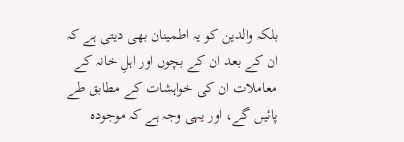بلکہ والدین کو یہ اطمینان بھی دیتی ہے کہ ان کے بعد ان کے بچوں اور اہلِ خانہ کے معاملات ان کی خواہشات کے مطابق طے پائیں گے، اور یہی وجہ ہے کہ موجودہ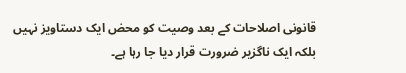قانونی اصلاحات کے بعد وصیت کو محض ایک دستاویز نہیں بلکہ ایک ناگزیر ضرورت قرار دیا جا رہا ہے۔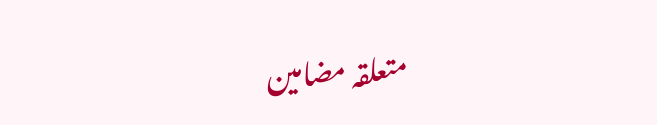متعلقہ مضامین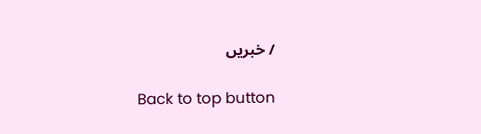/ خبریں

Back to top button